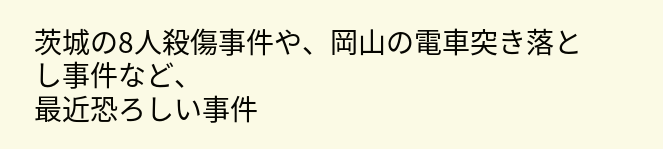茨城の8人殺傷事件や、岡山の電車突き落とし事件など、
最近恐ろしい事件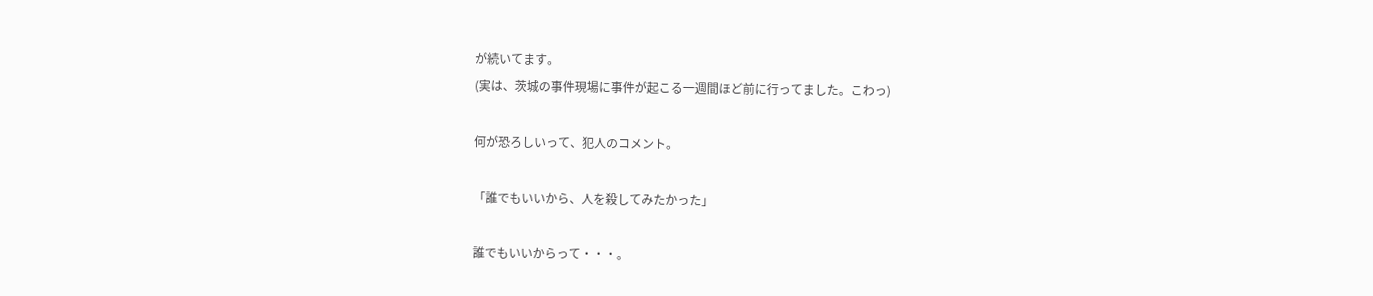が続いてます。
(実は、茨城の事件現場に事件が起こる一週間ほど前に行ってました。こわっ)

何が恐ろしいって、犯人のコメント。

「誰でもいいから、人を殺してみたかった」

誰でもいいからって・・・。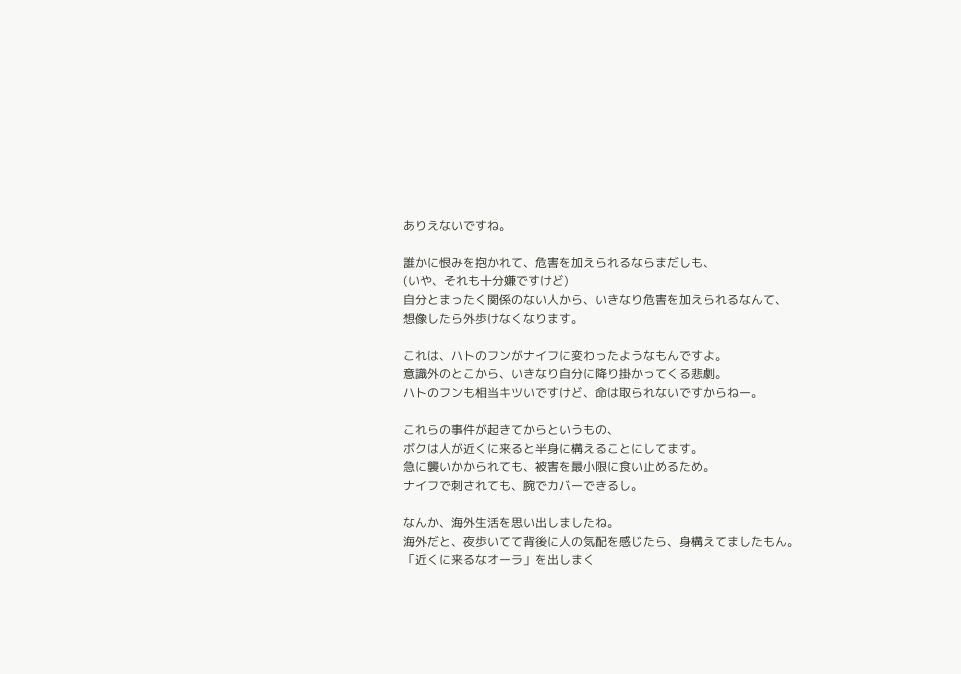ありえないですね。

誰かに恨みを抱かれて、危害を加えられるならまだしも、
(いや、それも十分嫌ですけど)
自分とまったく関係のない人から、いきなり危害を加えられるなんて、
想像したら外歩けなくなります。

これは、ハトのフンがナイフに変わったようなもんですよ。
意識外のとこから、いきなり自分に降り掛かってくる悲劇。
ハトのフンも相当キツいですけど、命は取られないですからねー。

これらの事件が起きてからというもの、
ボクは人が近くに来ると半身に構えることにしてます。
急に襲いかかられても、被害を最小限に食い止めるため。
ナイフで刺されても、腕でカバーできるし。

なんか、海外生活を思い出しましたね。
海外だと、夜歩いてて背後に人の気配を感じたら、身構えてましたもん。
「近くに来るなオーラ」を出しまく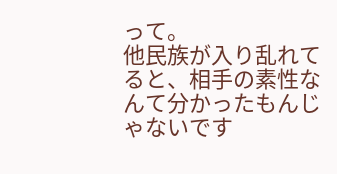って。
他民族が入り乱れてると、相手の素性なんて分かったもんじゃないです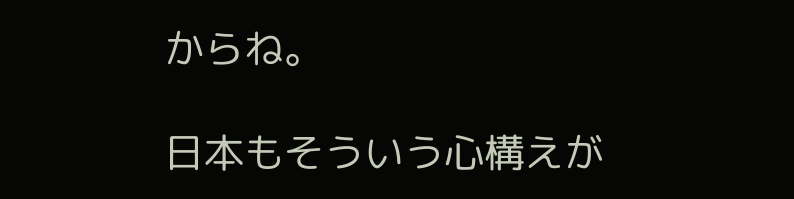からね。

日本もそういう心構えが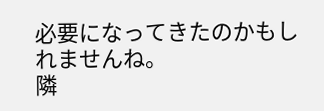必要になってきたのかもしれませんね。
隣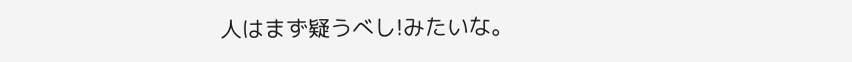人はまず疑うべし!みたいな。